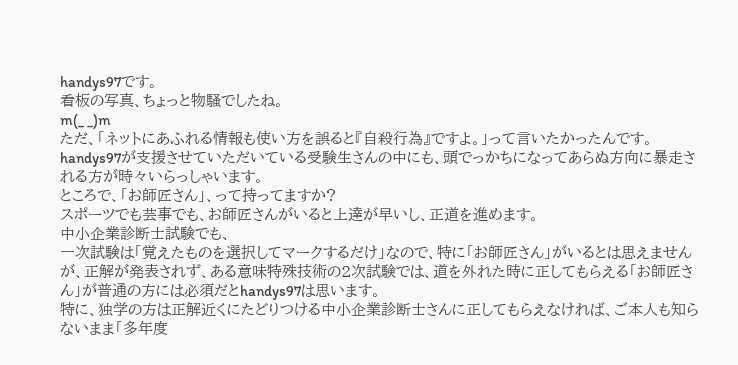handys97です。
看板の写真、ちょっと物騒でしたね。
m(_ _)m
ただ、「ネットにあふれる情報も使い方を誤ると『自殺行為』ですよ。」って言いたかったんです。
handys97が支援させていただいている受験生さんの中にも、頭でっかちになってあらぬ方向に暴走される方が時々いらっしゃいます。
ところで、「お師匠さん」、って持ってますか?
スポーツでも芸事でも、お師匠さんがいると上達が早いし、正道を進めます。
中小企業診断士試験でも、
一次試験は「覚えたものを選択してマークするだけ」なので、特に「お師匠さん」がいるとは思えませんが、正解が発表されず、ある意味特殊技術の2次試験では、道を外れた時に正してもらえる「お師匠さん」が普通の方には必須だとhandys97は思います。
特に、独学の方は正解近くにたどりつける中小企業診断士さんに正してもらえなければ、ご本人も知らないまま「多年度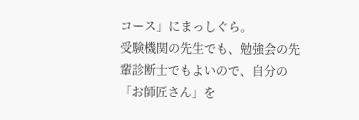コース」にまっしぐら。
受験機関の先生でも、勉強会の先輩診断士でもよいので、自分の「お師匠さん」を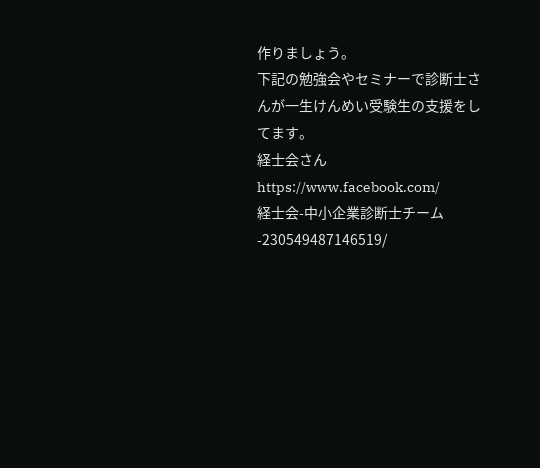作りましょう。
下記の勉強会やセミナーで診断士さんが一生けんめい受験生の支援をしてます。
経士会さん
https://www.facebook.com/
経士会-中小企業診断士チーム-230549487146519/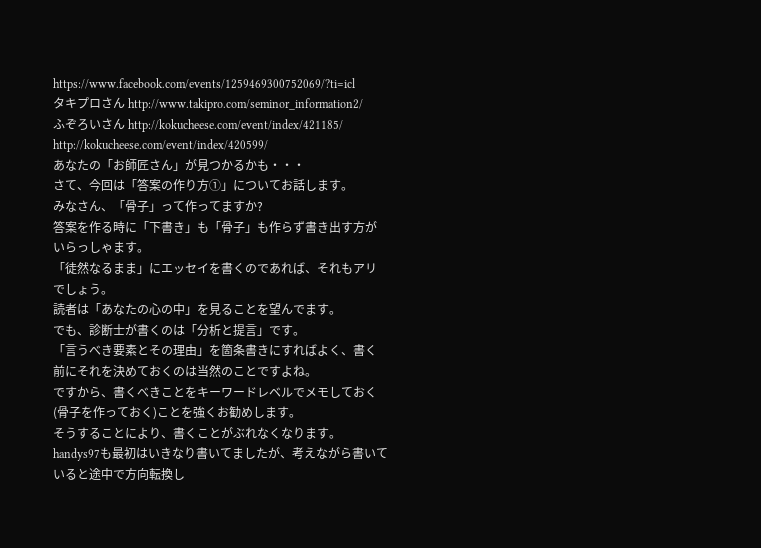https://www.facebook.com/events/1259469300752069/?ti=icl
タキプロさん http://www.takipro.com/seminor_information2/
ふぞろいさん http://kokucheese.com/event/index/421185/
http://kokucheese.com/event/index/420599/
あなたの「お師匠さん」が見つかるかも・・・
さて、今回は「答案の作り方①」についてお話します。
みなさん、「骨子」って作ってますか?
答案を作る時に「下書き」も「骨子」も作らず書き出す方がいらっしゃます。
「徒然なるまま」にエッセイを書くのであれば、それもアリでしょう。
読者は「あなたの心の中」を見ることを望んでます。
でも、診断士が書くのは「分析と提言」です。
「言うべき要素とその理由」を箇条書きにすればよく、書く前にそれを決めておくのは当然のことですよね。
ですから、書くべきことをキーワードレベルでメモしておく(骨子を作っておく)ことを強くお勧めします。
そうすることにより、書くことがぶれなくなります。
handys97も最初はいきなり書いてましたが、考えながら書いていると途中で方向転換し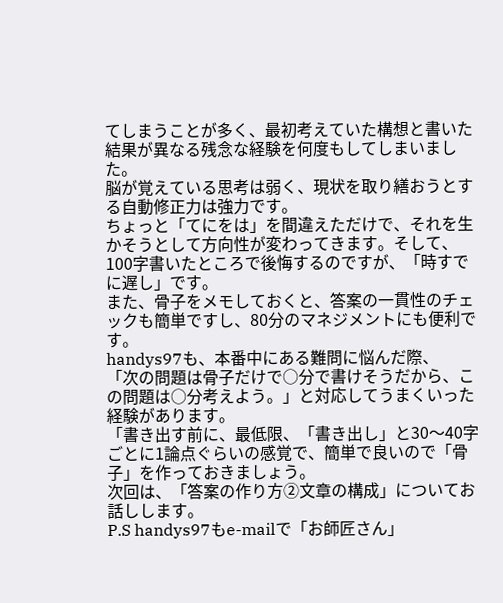てしまうことが多く、最初考えていた構想と書いた結果が異なる残念な経験を何度もしてしまいました。
脳が覚えている思考は弱く、現状を取り繕おうとする自動修正力は強力です。
ちょっと「てにをは」を間違えただけで、それを生かそうとして方向性が変わってきます。そして、100字書いたところで後悔するのですが、「時すでに遅し」です。
また、骨子をメモしておくと、答案の一貫性のチェックも簡単ですし、80分のマネジメントにも便利です。
handys97も、本番中にある難問に悩んだ際、
「次の問題は骨子だけで○分で書けそうだから、この問題は○分考えよう。」と対応してうまくいった経験があります。
「書き出す前に、最低限、「書き出し」と30〜40字ごとに1論点ぐらいの感覚で、簡単で良いので「骨子」を作っておきましょう。
次回は、「答案の作り方②文章の構成」についてお話しします。
P.S handys97もe-mailで「お師匠さん」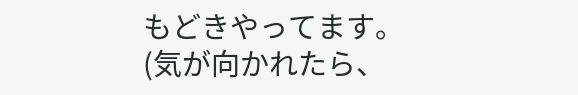もどきやってます。
(気が向かれたら、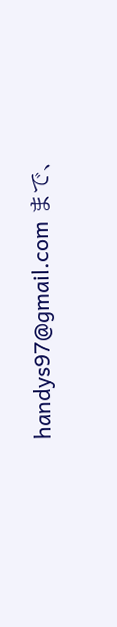handys97@gmail.com まで、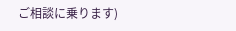ご相談に乗ります)